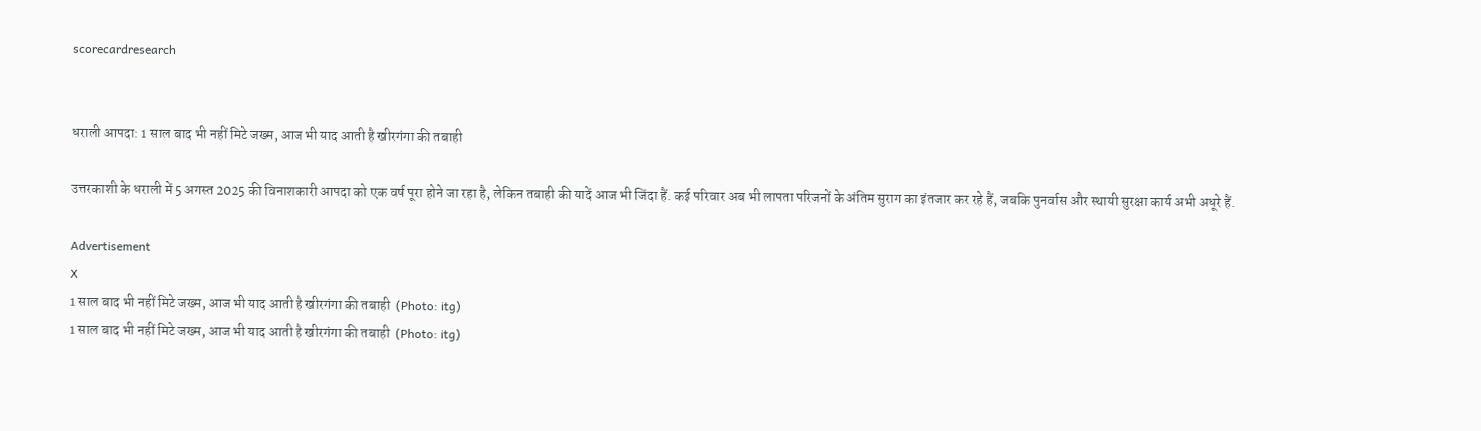scorecardresearch


धराली आपदा: 1 साल बाद भी नहीं मिटे जख्म, आज भी याद आती है खीरगंगा की तबाही

उत्तरकाशी के धराली में 5 अगस्त 2025 की विनाशकारी आपदा को एक वर्ष पूरा होने जा रहा है, लेकिन तबाही की यादें आज भी जिंदा हैं. कई परिवार अब भी लापता परिजनों के अंतिम सुराग का इंतजार कर रहे हैं, जबकि पुनर्वास और स्थायी सुरक्षा कार्य अभी अधूरे हैं.

Advertisement
X
1 साल बाद भी नहीं मिटे जख्म, आज भी याद आती है खीरगंगा की तबाही  (Photo: itg)
1 साल बाद भी नहीं मिटे जख्म, आज भी याद आती है खीरगंगा की तबाही  (Photo: itg)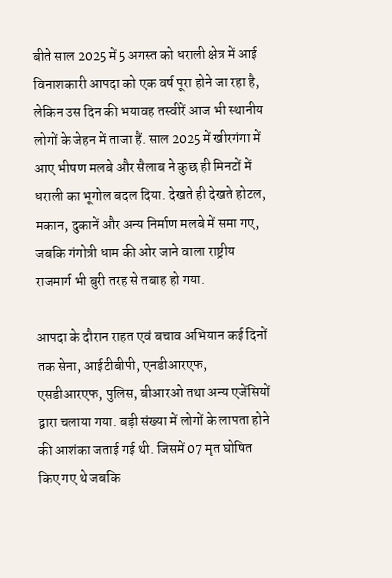बीते साल 2025 में 5 अगस्त को धराली क्षेत्र में आई विनाशकारी आपदा को एक वर्ष पूरा होने जा रहा है, लेकिन उस दिन की भयावह तस्वीरें आज भी स्थानीय लोगों के जेहन में ताजा हैं. साल 2025 में खीरगंगा में आए भीषण मलबे और सैलाब ने कुछ ही मिनटों में धराली का भूगोल बदल दिया. देखते ही देखते होटल, मकान, दुकानें और अन्य निर्माण मलबे में समा गए, जबकि गंगोत्री धाम की ओर जाने वाला राष्ट्रीय राजमार्ग भी बुरी तरह से तबाह हो गया.

आपदा के दौरान राहत एवं बचाव अभियान कई दिनों तक सेना, आईटीबीपी, एनडीआरएफ, एसडीआरएफ, पुलिस, बीआरओ तथा अन्य एजेंसियों द्वारा चलाया गया. बड़ी संख्या में लोगों के लापता होने की आशंका जताई गई थी. जिसमें 07 मृत घोषित किए गए थे जबकि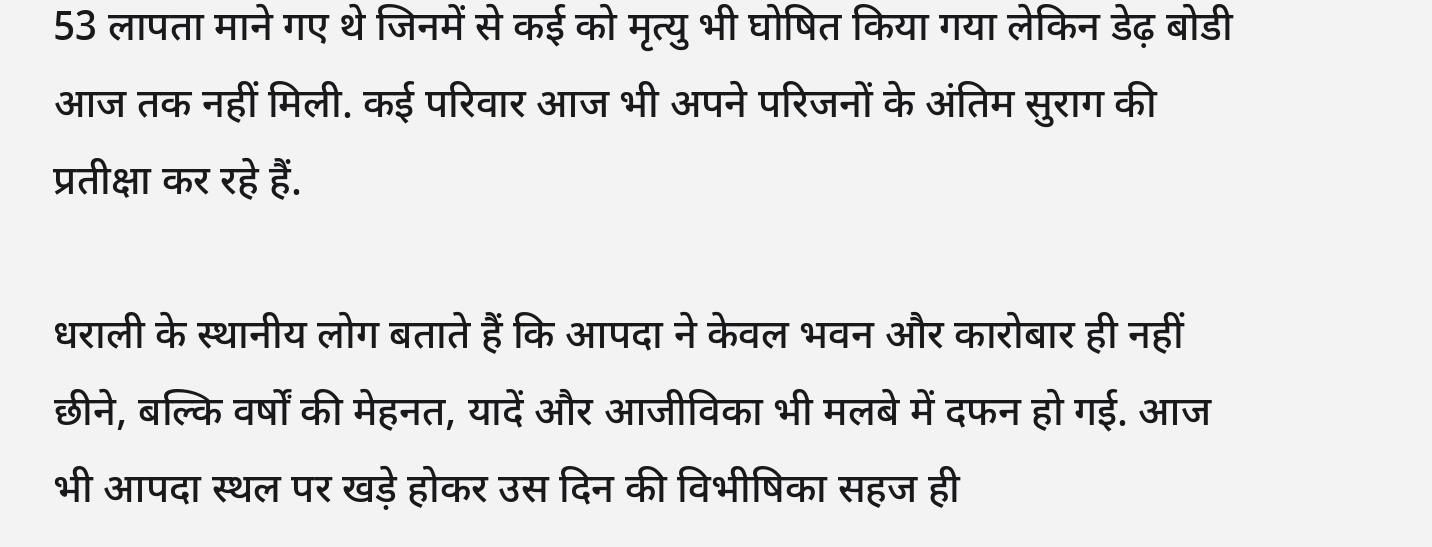53 लापता माने गए थे जिनमें से कई को मृत्यु भी घोषित किया गया लेकिन डेढ़ बोडी आज तक नहीं मिली. कई परिवार आज भी अपने परिजनों के अंतिम सुराग की प्रतीक्षा कर रहे हैं.

धराली के स्थानीय लोग बताते हैं कि आपदा ने केवल भवन और कारोबार ही नहीं छीने, बल्कि वर्षों की मेहनत, यादें और आजीविका भी मलबे में दफन हो गई. आज भी आपदा स्थल पर खड़े होकर उस दिन की विभीषिका सहज ही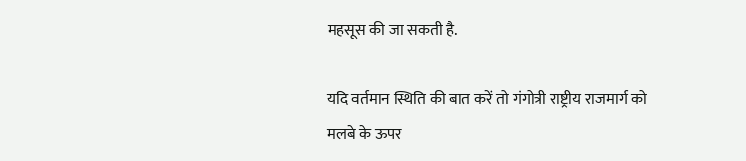महसूस की जा सकती है.

यदि वर्तमान स्थिति की बात करें तो गंगोत्री राष्ट्रीय राजमार्ग को मलबे के ऊपर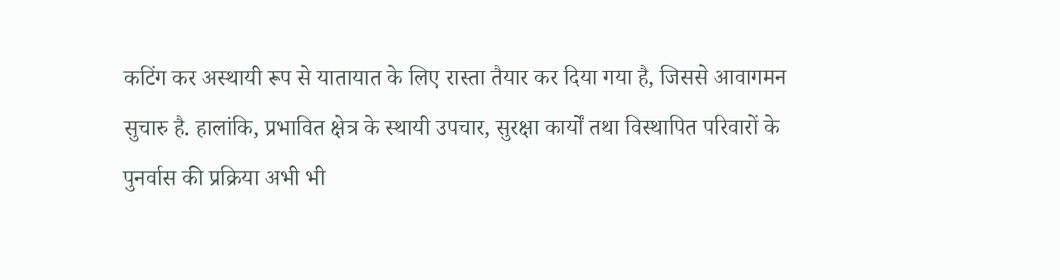कटिंग कर अस्थायी रूप से यातायात के लिए रास्ता तैयार कर दिया गया है, जिससे आवागमन सुचारु है. हालांकि, प्रभावित क्षेत्र के स्थायी उपचार, सुरक्षा कार्यों तथा विस्थापित परिवारों के पुनर्वास की प्रक्रिया अभी भी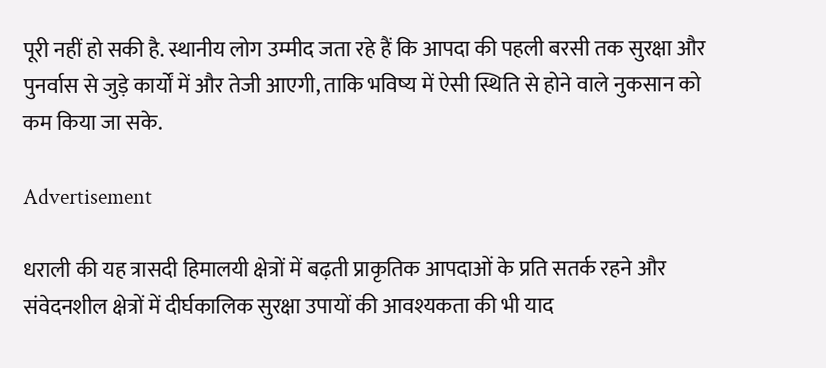पूरी नहीं हो सकी है. स्थानीय लोग उम्मीद जता रहे हैं कि आपदा की पहली बरसी तक सुरक्षा और पुनर्वास से जुड़े कार्यों में और तेजी आएगी, ताकि भविष्य में ऐसी स्थिति से होने वाले नुकसान को कम किया जा सके.

Advertisement

धराली की यह त्रासदी हिमालयी क्षेत्रों में बढ़ती प्राकृतिक आपदाओं के प्रति सतर्क रहने और संवेदनशील क्षेत्रों में दीर्घकालिक सुरक्षा उपायों की आवश्यकता की भी याद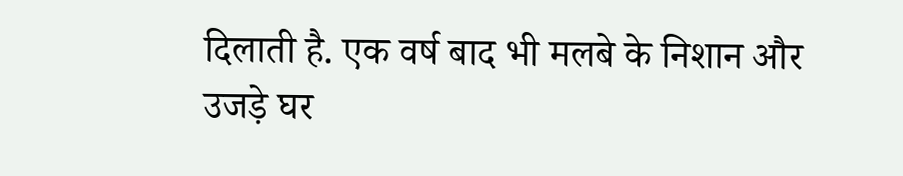दिलाती है. एक वर्ष बाद भी मलबे के निशान और उजड़े घर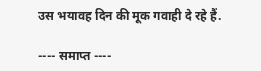उस भयावह दिन की मूक गवाही दे रहे हैं.

---- समाप्त ----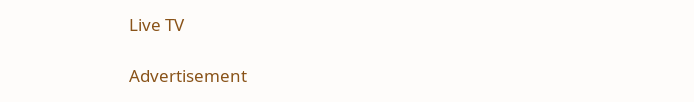Live TV

Advertisement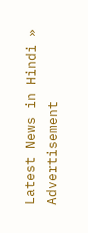Latest News in Hindi »
Advertisement